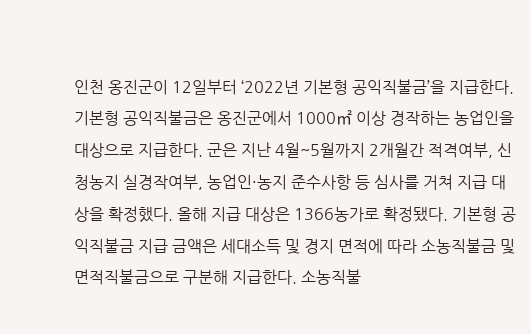인천 옹진군이 12일부터 ‘2022년 기본형 공익직불금’을 지급한다. 기본형 공익직불금은 옹진군에서 1000㎡ 이상 경작하는 농업인을 대상으로 지급한다. 군은 지난 4월~5월까지 2개월간 적격여부, 신청농지 실경작여부, 농업인·농지 준수사항 등 심사를 거쳐 지급 대상을 확정했다. 올해 지급 대상은 1366농가로 확정됐다. 기본형 공익직불금 지급 금액은 세대소득 및 경지 면적에 따라 소농직불금 및 면적직불금으로 구분해 지급한다. 소농직불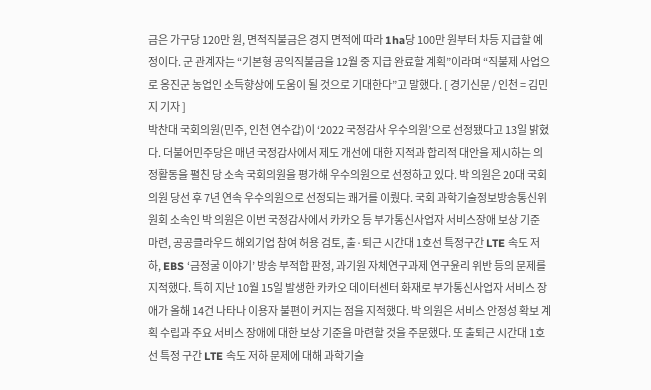금은 가구당 120만 원, 면적직불금은 경지 면적에 따라 1ha당 100만 원부터 차등 지급할 예정이다. 군 관계자는 “기본형 공익직불금을 12월 중 지급 완료할 계획”이라며 “직불제 사업으로 옹진군 농업인 소득향상에 도움이 될 것으로 기대한다”고 말했다. [ 경기신문 / 인천 = 김민지 기자 ]
박찬대 국회의원(민주, 인천 연수갑)이 ‘2022 국정감사 우수의원’으로 선정됐다고 13일 밝혔다. 더불어민주당은 매년 국정감사에서 제도 개선에 대한 지적과 합리적 대안을 제시하는 의정활동을 펼친 당 소속 국회의원을 평가해 우수의원으로 선정하고 있다. 박 의원은 20대 국회의원 당선 후 7년 연속 우수의원으로 선정되는 쾌거를 이뤘다. 국회 과학기술정보방송통신위원회 소속인 박 의원은 이번 국정감사에서 카카오 등 부가통신사업자 서비스장애 보상 기준 마련, 공공클라우드 해외기업 참여 허용 검토, 출·퇴근 시간대 1호선 특정구간 LTE 속도 저하, EBS ‘금정굴 이야기’ 방송 부적합 판정, 과기원 자체연구과제 연구윤리 위반 등의 문제를 지적했다. 특히 지난 10월 15일 발생한 카카오 데이터센터 화재로 부가통신사업자 서비스 장애가 올해 14건 나타나 이용자 불편이 커지는 점을 지적했다. 박 의원은 서비스 안정성 확보 계획 수립과 주요 서비스 장애에 대한 보상 기준을 마련할 것을 주문했다. 또 출퇴근 시간대 1호선 특정 구간 LTE 속도 저하 문제에 대해 과학기술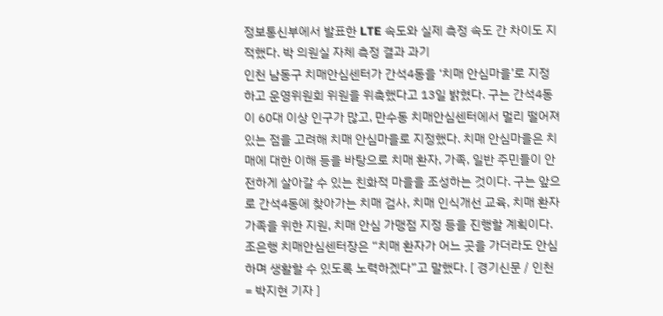정보통신부에서 발표한 LTE 속도와 실제 측정 속도 간 차이도 지적했다. 박 의원실 자체 측정 결과 과기
인천 남동구 치매안심센터가 간석4동을 ‘치매 안심마을’로 지정하고 운영위원회 위원을 위촉했다고 13일 밝혔다. 구는 간석4동이 60대 이상 인구가 많고, 만수동 치매안심센터에서 멀리 떨어져 있는 점을 고려해 치매 안심마을로 지정했다. 치매 안심마을은 치매에 대한 이해 등을 바탕으로 치매 환자, 가족, 일반 주민들이 안전하게 살아갈 수 있는 친화적 마을을 조성하는 것이다. 구는 앞으로 간석4동에 찾아가는 치매 검사, 치매 인식개선 교육, 치매 환자 가족을 위한 지원, 치매 안심 가맹점 지정 등을 진행할 계획이다. 조은행 치매안심센터장은 “치매 환자가 어느 곳을 가더라도 안심하며 생활할 수 있도록 노력하겠다”고 말했다. [ 경기신문 / 인천 = 박지현 기자 ]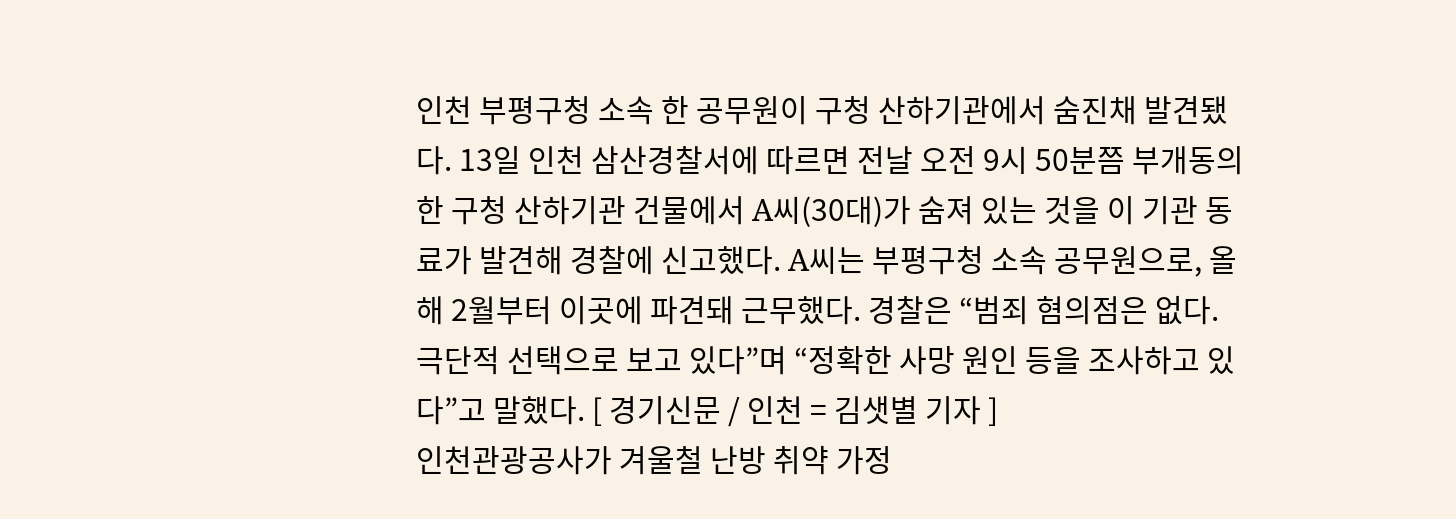인천 부평구청 소속 한 공무원이 구청 산하기관에서 숨진채 발견됐다. 13일 인천 삼산경찰서에 따르면 전날 오전 9시 50분쯤 부개동의 한 구청 산하기관 건물에서 A씨(30대)가 숨져 있는 것을 이 기관 동료가 발견해 경찰에 신고했다. A씨는 부평구청 소속 공무원으로, 올해 2월부터 이곳에 파견돼 근무했다. 경찰은 “범죄 혐의점은 없다. 극단적 선택으로 보고 있다”며 “정확한 사망 원인 등을 조사하고 있다”고 말했다. [ 경기신문 / 인천 = 김샛별 기자 ]
인천관광공사가 겨울철 난방 취약 가정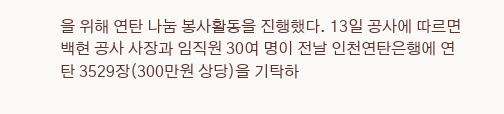을 위해 연탄 나눔 봉사활동을 진행했다. 13일 공사에 따르면 백현 공사 사장과 임직원 30여 명이 전날 인천연탄은행에 연탄 3529장(300만원 상당)을 기탁하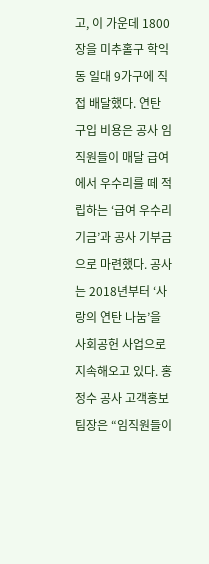고, 이 가운데 1800장을 미추홀구 학익동 일대 9가구에 직접 배달했다. 연탄 구입 비용은 공사 임직원들이 매달 급여에서 우수리를 떼 적립하는 ‘급여 우수리 기금’과 공사 기부금으로 마련했다. 공사는 2018년부터 ‘사랑의 연탄 나눔’을 사회공헌 사업으로 지속해오고 있다. 홍정수 공사 고객홍보팀장은 “임직원들이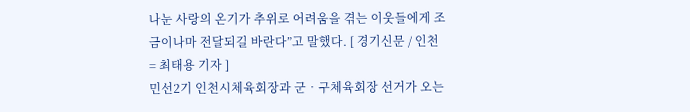나눈 사랑의 온기가 추위로 어려움을 겪는 이웃들에게 조금이나마 전달되길 바란다”고 말했다. [ 경기신문 / 인천 = 최태용 기자 ]
민선2기 인천시체육회장과 군‧구체육회장 선거가 오는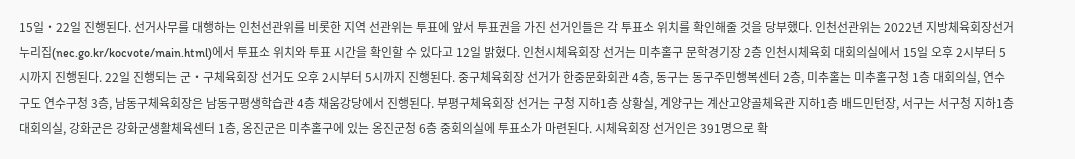15일‧22일 진행된다. 선거사무를 대행하는 인천선관위를 비롯한 지역 선관위는 투표에 앞서 투표권을 가진 선거인들은 각 투표소 위치를 확인해줄 것을 당부했다. 인천선관위는 2022년 지방체육회장선거 누리집(nec.go.kr/kocvote/main.html)에서 투표소 위치와 투표 시간을 확인할 수 있다고 12일 밝혔다. 인천시체육회장 선거는 미추홀구 문학경기장 2층 인천시체육회 대회의실에서 15일 오후 2시부터 5시까지 진행된다. 22일 진행되는 군‧구체육회장 선거도 오후 2시부터 5시까지 진행된다. 중구체육회장 선거가 한중문화회관 4층, 동구는 동구주민행복센터 2층, 미추홀는 미추홀구청 1층 대회의실, 연수구도 연수구청 3층, 남동구체육회장은 남동구평생학습관 4층 채움강당에서 진행된다. 부평구체육회장 선거는 구청 지하1층 상황실, 계양구는 계산고양골체육관 지하1층 배드민턴장, 서구는 서구청 지하1층 대회의실, 강화군은 강화군생활체육센터 1층, 옹진군은 미추홀구에 있는 옹진군청 6층 중회의실에 투표소가 마련된다. 시체육회장 선거인은 391명으로 확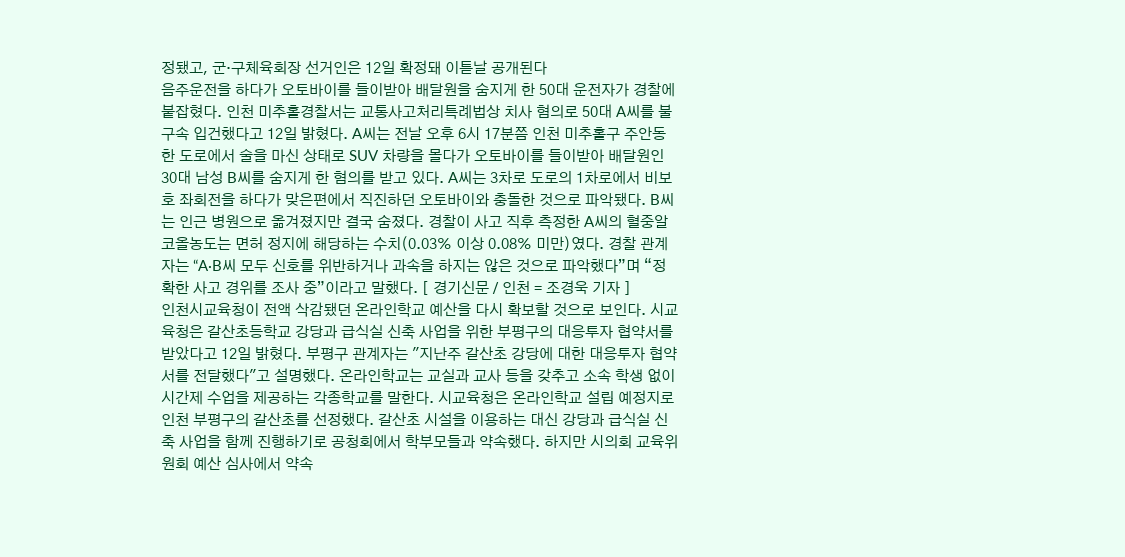정됐고, 군‧구체육회장 선거인은 12일 확정돼 이튿날 공개된다
음주운전을 하다가 오토바이를 들이받아 배달원을 숨지게 한 50대 운전자가 경찰에 붙잡혔다. 인천 미추홀경찰서는 교통사고처리특례법상 치사 혐의로 50대 A씨를 불구속 입건했다고 12일 밝혔다. A씨는 전날 오후 6시 17분쯤 인천 미추홀구 주안동 한 도로에서 술을 마신 상태로 SUV 차량을 몰다가 오토바이를 들이받아 배달원인 30대 남성 B씨를 숨지게 한 혐의를 받고 있다. A씨는 3차로 도로의 1차로에서 비보호 좌회전을 하다가 맞은편에서 직진하던 오토바이와 충돌한 것으로 파악됐다. B씨는 인근 병원으로 옮겨졌지만 결국 숨졌다. 경찰이 사고 직후 측정한 A씨의 혈중알코올농도는 면허 정지에 해당하는 수치(0.03% 이상 0.08% 미만)였다. 경찰 관계자는 “A·B씨 모두 신호를 위반하거나 과속을 하지는 않은 것으로 파악했다”며 “정확한 사고 경위를 조사 중”이라고 말했다. [ 경기신문 / 인천 = 조경욱 기자 ]
인천시교육청이 전액 삭감됐던 온라인학교 예산을 다시 확보할 것으로 보인다. 시교육청은 갈산초등학교 강당과 급식실 신축 사업을 위한 부평구의 대응투자 협약서를 받았다고 12일 밝혔다. 부평구 관계자는 "지난주 갈산초 강당에 대한 대응투자 협약서를 전달했다"고 설명했다. 온라인학교는 교실과 교사 등을 갖추고 소속 학생 없이 시간제 수업을 제공하는 각종학교를 말한다. 시교육청은 온라인학교 설립 예정지로 인천 부평구의 갈산초를 선정했다. 갈산초 시설을 이용하는 대신 강당과 급식실 신축 사업을 함께 진행하기로 공청회에서 학부모들과 약속했다. 하지만 시의회 교육위원회 예산 심사에서 약속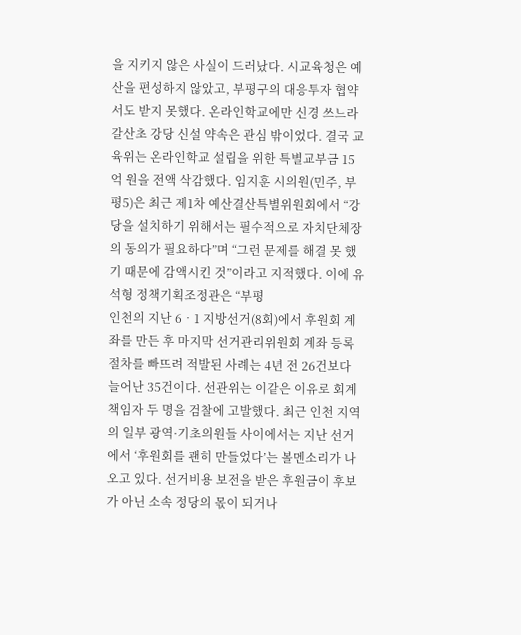을 지키지 않은 사실이 드러났다. 시교육청은 예산을 편성하지 않았고, 부평구의 대응투자 협약서도 받지 못했다. 온라인학교에만 신경 쓰느라 갈산초 강당 신설 약속은 관심 밖이었다. 결국 교육위는 온라인학교 설립을 위한 특별교부금 15억 원을 전액 삭감했다. 임지훈 시의원(민주, 부평5)은 최근 제1차 예산결산특별위원회에서 “강당을 설치하기 위해서는 필수적으로 자치단체장의 동의가 필요하다”며 “그런 문제를 해결 못 했기 때문에 감액시킨 것”이라고 지적했다. 이에 유석형 정책기획조정관은 “부평
인천의 지난 6‧1 지방선거(8회)에서 후원회 계좌를 만든 후 마지막 선거관리위원회 계좌 등록 절차를 빠뜨려 적발된 사례는 4년 전 26건보다 늘어난 35건이다. 선관위는 이같은 이유로 회계책임자 두 명을 검찰에 고발했다. 최근 인천 지역의 일부 광역·기초의원들 사이에서는 지난 선거에서 ‘후원회를 괜히 만들었다’는 볼멘소리가 나오고 있다. 선거비용 보전을 받은 후원금이 후보가 아닌 소속 정당의 몫이 되거나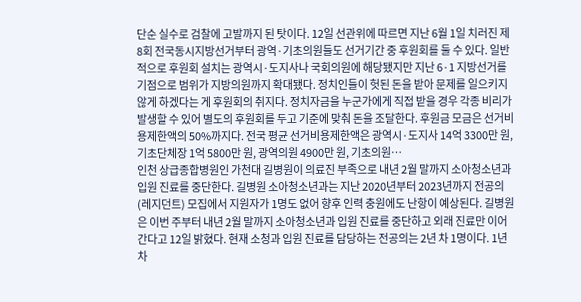단순 실수로 검찰에 고발까지 된 탓이다. 12일 선관위에 따르면 지난 6월 1일 치러진 제8회 전국동시지방선거부터 광역·기초의원들도 선거기간 중 후원회를 둘 수 있다. 일반적으로 후원회 설치는 광역시·도지사나 국회의원에 해당됐지만 지난 6·1 지방선거를 기점으로 범위가 지방의원까지 확대됐다. 정치인들이 헛된 돈을 받아 문제를 일으키지 않게 하겠다는 게 후원회의 취지다. 정치자금을 누군가에게 직접 받을 경우 각종 비리가 발생할 수 있어 별도의 후원회를 두고 기준에 맞춰 돈을 조달한다. 후원금 모금은 선거비용제한액의 50%까지다. 전국 평균 선거비용제한액은 광역시·도지사 14억 3300만 원, 기초단체장 1억 5800만 원, 광역의원 4900만 원, 기초의원…
인천 상급종합병원인 가천대 길병원이 의료진 부족으로 내년 2월 말까지 소아청소년과 입원 진료를 중단한다. 길병원 소아청소년과는 지난 2020년부터 2023년까지 전공의(레지던트) 모집에서 지원자가 1명도 없어 향후 인력 충원에도 난항이 예상된다. 길병원은 이번 주부터 내년 2월 말까지 소아청소년과 입원 진료를 중단하고 외래 진료만 이어간다고 12일 밝혔다. 현재 소청과 입원 진료를 담당하는 전공의는 2년 차 1명이다. 1년 차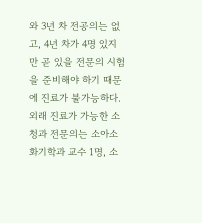와 3년 차 전공의는 없고, 4년 차가 4명 있지만 곧 있을 전문의 시험을 준비해야 하기 때문에 진료가 불가능하다. 외래 진료가 가능한 소청과 전문의는 소아소화기학과 교수 1명, 소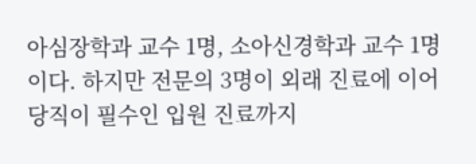아심장학과 교수 1명, 소아신경학과 교수 1명이다. 하지만 전문의 3명이 외래 진료에 이어 당직이 필수인 입원 진료까지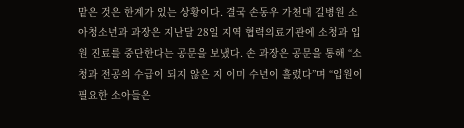맡은 것은 한계가 있는 상황이다. 결국 손동우 가천대 길병원 소아청소년과 과장은 지난달 28일 지역 협력의료기관에 소청과 입원 진료를 중단한다는 공문을 보냈다. 손 과장은 공문을 통해 “소청과 전공의 수급이 되지 않은 지 이미 수년이 흘렀다”며 “입원이 필요한 소아들은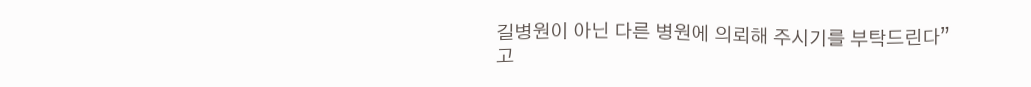길병원이 아닌 다른 병원에 의뢰해 주시기를 부탁드린다”고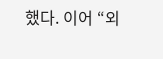했다. 이어 “외